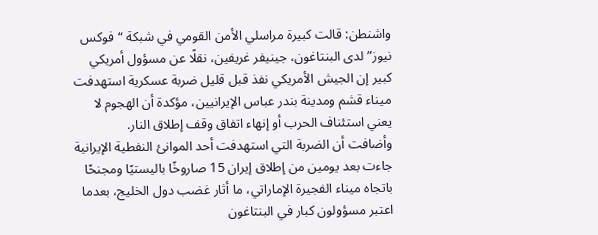واشنطن: قالت كبيرة مراسلي الأمن القومي في شبكة “فوكس نيوز” لدى البنتاغون، جينيفر غريفين، نقلًا عن مسؤول أمريكي كبير إن الجيش الأمريكي نفذ قبل قليل ضربة عسكرية استهدفت ميناء قشم ومدينة بندر عباس الإيرانيين، مؤكدة أن الهجوم لا يعني استئناف الحرب أو إنهاء اتفاق وقف إطلاق النار.
وأضافت أن الضربة التي استهدفت أحد الموانئ النفطية الإيرانية جاءت بعد يومين من إطلاق إيران 15 صاروخًا باليستيًا ومجنحًا باتجاه ميناء الفجيرة الإماراتي، ما أثار غضب دول الخليج، بعدما اعتبر مسؤولون كبار في البنتاغون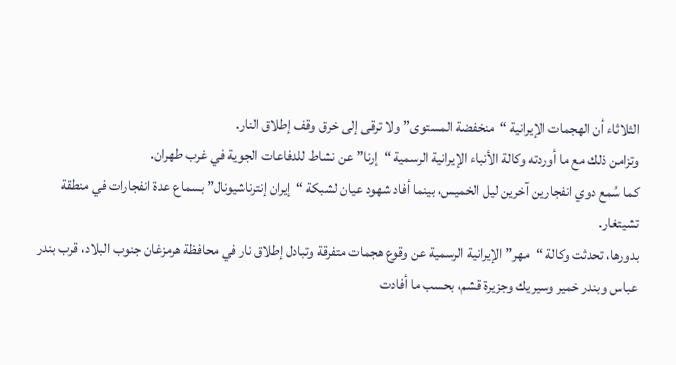الثلاثاء أن الهجمات الإيرانية “منخفضة المستوى” ولا ترقى إلى خرق وقف إطلاق النار.
وتزامن ذلك مع ما أوردته وكالة الأنباء الإيرانية الرسمية “إرنا” عن نشاط للدفاعات الجوية في غرب طهران.
كما سُمع دوي انفجارين آخرين ليل الخميس، بينما أفاد شهود عيان لشبكة “إيران إنترناشيونال” بسماع عدة انفجارات في منطقة تشيتغار.
بدورها، تحدثت وكالة “مهر” الإيرانية الرسمية عن وقوع هجمات متفرقة وتبادل إطلاق نار في محافظة هرمزغان جنوب البلاد، قرب بندر عباس وبندر خمیر وسيريك وجزيرة قشم، بحسب ما أفادت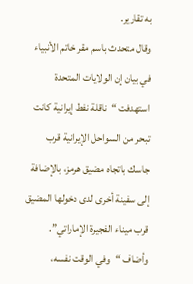به تقارير.
وقال متحدث باسم مقر خاتم الأنبياء في بيان إن الولايات المتحدة استهدفت “ناقلة نفط إيرانية كانت تبحر من السواحل الإيرانية قرب جاسك باتجاه مضيق هرمز، بالإضافة إلى سفينة أخرى لدى دخولها المضيق قرب ميناء الفجيرة الإماراتي”.
وأضاف “وفي الوقت نفسه،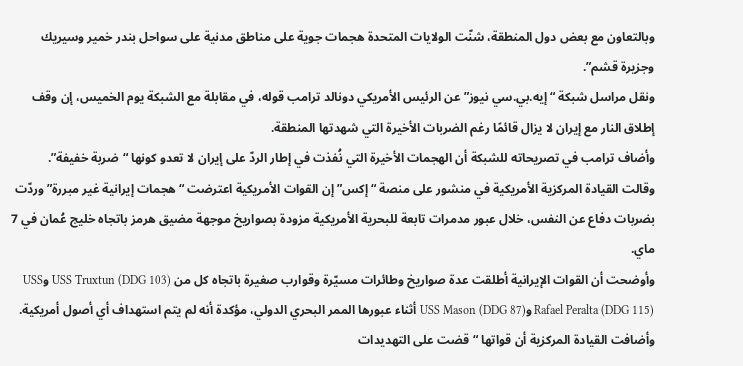وبالتعاون مع بعض دول المنطقة، شنّت الولايات المتحدة هجمات جوية على مناطق مدنية على سواحل بندر خمير وسيريك وجزيرة قشم”.
ونقل مراسل شبكة “إيه.بي.سي نيوز” عن الرئيس الأمريكي دونالد ترامب قوله، في مقابلة مع الشبكة يوم الخميس، إن وقف إطلاق النار مع إيران لا يزال قائمًا رغم الضربات الأخيرة التي شهدتها المنطقة.
وأضاف ترامب في تصريحاته للشبكة أن الهجمات الأخيرة التي نُفذت في إطار الردّ على إيران لا تعدو كونها “ضربة خفيفة”.
وقالت القيادة المركزية الأمريكية في منشور على منصة “إكس” إن القوات الأمريكية اعترضت “هجمات إيرانية غير مبررة” وردّت بضربات دفاع عن النفس، خلال عبور مدمرات تابعة للبحرية الأمريكية مزودة بصواريخ موجهة مضيق هرمز باتجاه خليج عُمان في 7 ماي.
وأوضحت أن القوات الإيرانية أطلقت عدة صواريخ وطائرات مسيّرة وقوارب صغيرة باتجاه كل من USS Truxtun (DDG 103) وUSS Rafael Peralta (DDG 115) وUSS Mason (DDG 87) أثناء عبورها الممر البحري الدولي، مؤكدة أنه لم يتم استهداف أي أصول أمريكية.
وأضافت القيادة المركزية أن قواتها “قضت على التهديدات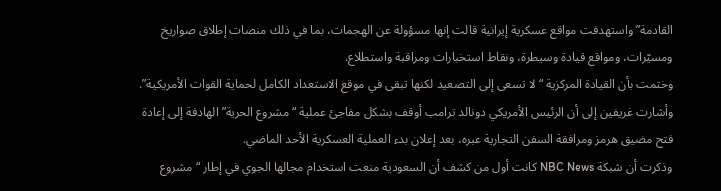القادمة” واستهدفت مواقع عسكرية إيرانية قالت إنها مسؤولة عن الهجمات، بما في ذلك منصات إطلاق صواريخ ومسيّرات، ومواقع قيادة وسيطرة، ونقاط استخبارات ومراقبة واستطلاع.
وختمت بأن القيادة المركزية “لا تسعى إلى التصعيد لكنها تبقى في موقع الاستعداد الكامل لحماية القوات الأمريكية”.
وأشارت غريفين إلى أن الرئيس الأمريكي دونالد ترامب أوقف بشكل مفاجئ عملية “مشروع الحرية” الهادفة إلى إعادة فتح مضيق هرمز ومرافقة السفن التجارية عبره، بعد إعلان بدء العملية العسكرية الأحد الماضي.
وذكرت أن شبكة NBC News كانت أول من كشف أن السعودية منعت استخدام مجالها الجوي في إطار “مشروع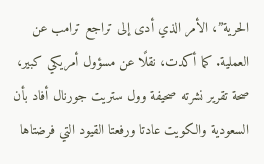الحرية”، الأمر الذي أدى إلى تراجع ترامب عن العملية. كما أكدت، نقلًا عن مسؤول أمريكي كبير، صحة تقرير نشرته صحيفة وول ستريت جورنال أفاد بأن السعودية والكويت عادتا ورفعتا القيود التي فرضتاها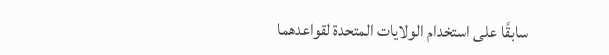سابقًا على استخدام الولايات المتحدة لقواعدهما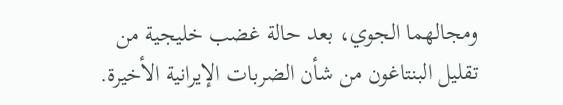ومجالهما الجوي، بعد حالة غضب خليجية من تقليل البنتاغون من شأن الضربات الإيرانية الأخيرة.